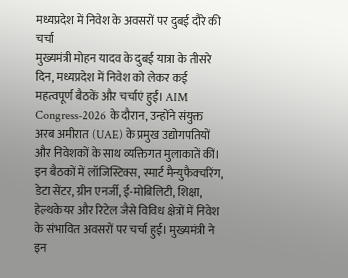मध्यप्रदेश में निवेश के अवसरों पर दुबई दौरे की चर्चा
मुख्यमंत्री मोहन यादव के दुबई यात्रा के तीसरे दिन, मध्यप्रदेश में निवेश को लेकर कई महत्वपूर्ण बैठकें और चर्चाएं हुईं। AIM Congress-2026 के दौरान, उन्होंने संयुक्त अरब अमीरात (UAE) के प्रमुख उद्योगपतियों और निवेशकों के साथ व्यक्तिगत मुलाकातें कीं। इन बैठकों में लॉजिस्टिक्स, स्मार्ट मैन्युफैक्चरिंग, डेटा सेंटर, ग्रीन एनर्जी, ई-मोबिलिटी, शिक्षा, हेल्थकेयर और रिटेल जैसे विविध क्षेत्रों में निवेश के संभावित अवसरों पर चर्चा हुई। मुख्यमंत्री ने इन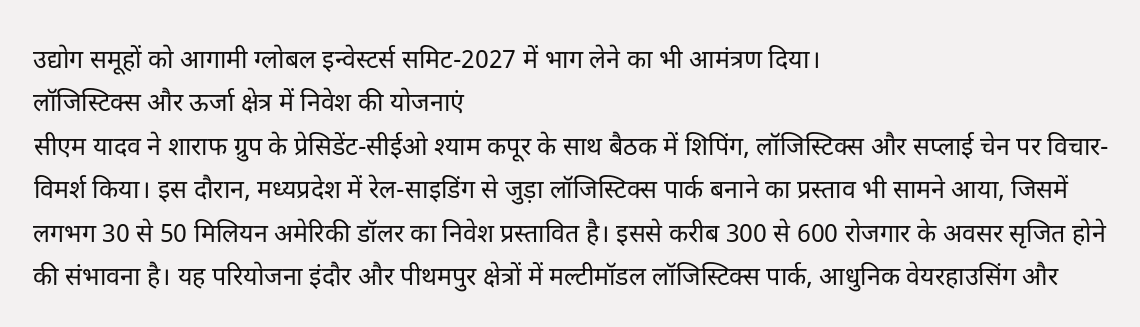उद्योग समूहों को आगामी ग्लोबल इन्वेस्टर्स समिट-2027 में भाग लेने का भी आमंत्रण दिया।
लॉजिस्टिक्स और ऊर्जा क्षेत्र में निवेश की योजनाएं
सीएम यादव ने शाराफ ग्रुप के प्रेसिडेंट-सीईओ श्याम कपूर के साथ बैठक में शिपिंग, लॉजिस्टिक्स और सप्लाई चेन पर विचार-विमर्श किया। इस दौरान, मध्यप्रदेश में रेल-साइडिंग से जुड़ा लॉजिस्टिक्स पार्क बनाने का प्रस्ताव भी सामने आया, जिसमें लगभग 30 से 50 मिलियन अमेरिकी डॉलर का निवेश प्रस्तावित है। इससे करीब 300 से 600 रोजगार के अवसर सृजित होने की संभावना है। यह परियोजना इंदौर और पीथमपुर क्षेत्रों में मल्टीमॉडल लॉजिस्टिक्स पार्क, आधुनिक वेयरहाउसिंग और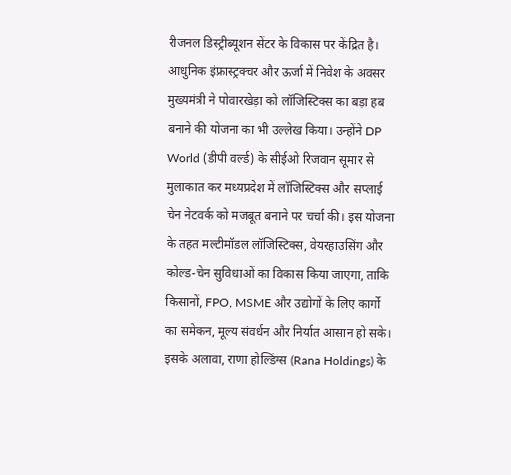रीजनल डिस्ट्रीब्यूशन सेंटर के विकास पर केंद्रित है।
आधुनिक इंफ्रास्ट्रक्चर और ऊर्जा में निवेश के अवसर
मुख्यमंत्री ने पोवारखेड़ा को लॉजिस्टिक्स का बड़ा हब बनाने की योजना का भी उल्लेख किया। उन्होंने DP World (डीपी वर्ल्ड) के सीईओ रिजवान सूमार से मुलाकात कर मध्यप्रदेश में लॉजिस्टिक्स और सप्लाई चेन नेटवर्क को मजबूत बनाने पर चर्चा की। इस योजना के तहत मल्टीमॉडल लॉजिस्टिक्स, वेयरहाउसिंग और कोल्ड-चेन सुविधाओं का विकास किया जाएगा, ताकि किसानों, FPO, MSME और उद्योगों के लिए कार्गो का समेकन, मूल्य संवर्धन और निर्यात आसान हो सके।
इसके अलावा, राणा होल्डिंग्स (Rana Holdings) के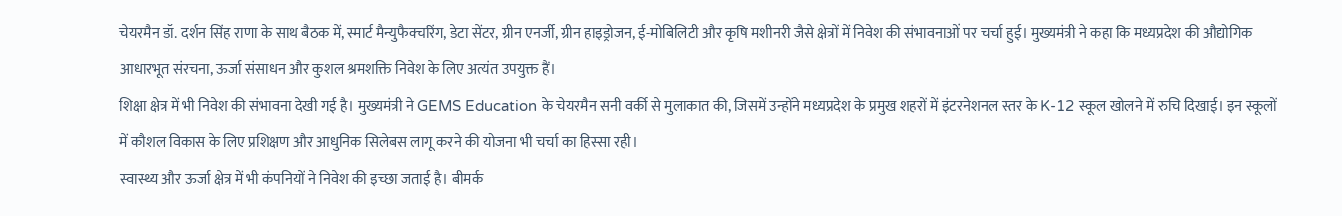चेयरमैन डॉ. दर्शन सिंह राणा के साथ बैठक में, स्मार्ट मैन्युफैक्चरिंग, डेटा सेंटर, ग्रीन एनर्जी, ग्रीन हाइड्रोजन, ई-मोबिलिटी और कृषि मशीनरी जैसे क्षेत्रों में निवेश की संभावनाओं पर चर्चा हुई। मुख्यमंत्री ने कहा कि मध्यप्रदेश की औद्योगिक आधारभूत संरचना, ऊर्जा संसाधन और कुशल श्रमशक्ति निवेश के लिए अत्यंत उपयुक्त हैं।
शिक्षा क्षेत्र में भी निवेश की संभावना देखी गई है। मुख्यमंत्री ने GEMS Education के चेयरमैन सनी वर्की से मुलाकात की, जिसमें उन्होंने मध्यप्रदेश के प्रमुख शहरों में इंटरनेशनल स्तर के K-12 स्कूल खोलने में रुचि दिखाई। इन स्कूलों में कौशल विकास के लिए प्रशिक्षण और आधुनिक सिलेबस लागू करने की योजना भी चर्चा का हिस्सा रही।
स्वास्थ्य और ऊर्जा क्षेत्र में भी कंपनियों ने निवेश की इच्छा जताई है। बीमर्क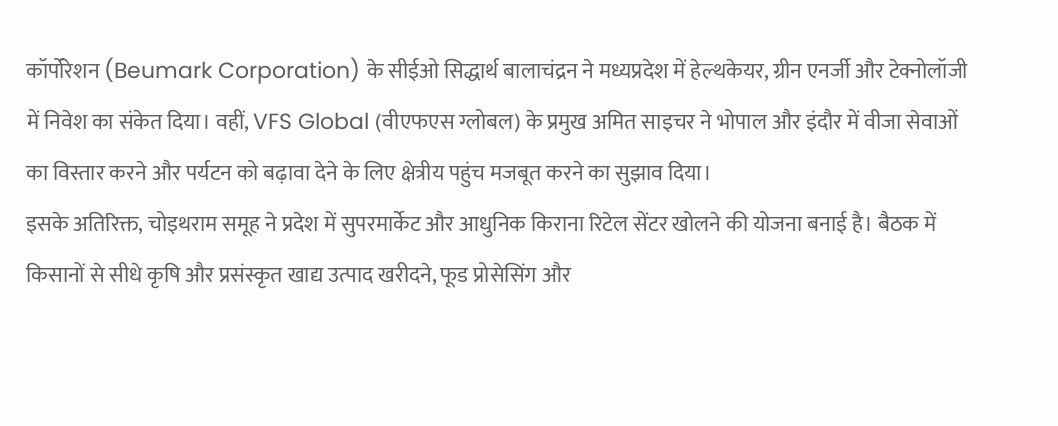कॉर्पोरेशन (Beumark Corporation) के सीईओ सिद्धार्थ बालाचंद्रन ने मध्यप्रदेश में हेल्थकेयर, ग्रीन एनर्जी और टेक्नोलॉजी में निवेश का संकेत दिया। वहीं, VFS Global (वीएफएस ग्लोबल) के प्रमुख अमित साइचर ने भोपाल और इंदौर में वीजा सेवाओं का विस्तार करने और पर्यटन को बढ़ावा देने के लिए क्षेत्रीय पहुंच मजबूत करने का सुझाव दिया।
इसके अतिरिक्त, चोइथराम समूह ने प्रदेश में सुपरमार्केट और आधुनिक किराना रिटेल सेंटर खोलने की योजना बनाई है। बैठक में किसानों से सीधे कृषि और प्रसंस्कृत खाद्य उत्पाद खरीदने, फूड प्रोसेसिंग और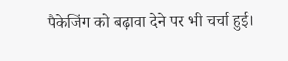पैकेजिंग को बढ़ावा देने पर भी चर्चा हुई।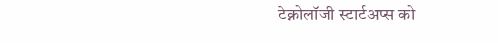टेक्नोलॉजी स्टार्टअप्स को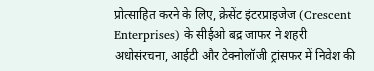प्रोत्साहित करने के लिए, क्रेसेंट इंटरप्राइजेज (Crescent Enterprises) के सीईओ बद्र जाफर ने शहरी अधोसंरचना, आईटी और टेक्नोलॉजी ट्रांसफर में निवेश की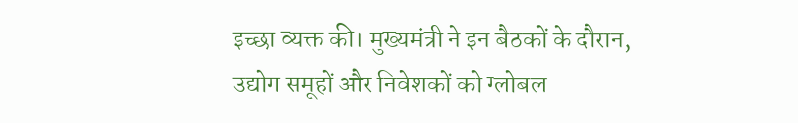इच्छा व्यक्त की। मुख्यमंत्री ने इन बैठकों के दौरान, उद्योग समूहों और निवेशकों को ग्लोबल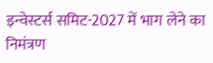इन्वेस्टर्स समिट-2027 में भाग लेने का निमंत्रण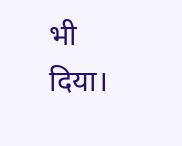भी दिया।